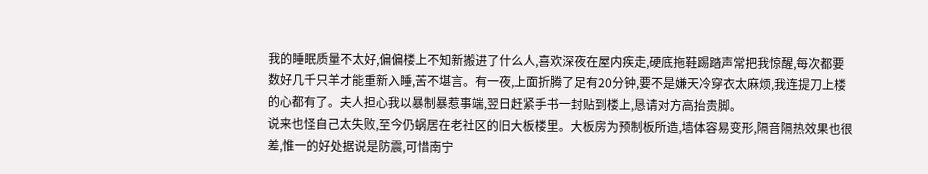我的睡眠质量不太好,偏偏楼上不知新搬进了什么人,喜欢深夜在屋内疾走,硬底拖鞋踢踏声常把我惊醒,每次都要数好几千只羊才能重新入睡,苦不堪言。有一夜,上面折腾了足有20分钟,要不是嫌天冷穿衣太麻烦,我连提刀上楼的心都有了。夫人担心我以暴制暴惹事端,翌日赶紧手书一封贴到楼上,恳请对方高抬贵脚。
说来也怪自己太失败,至今仍蜗居在老社区的旧大板楼里。大板房为预制板所造,墙体容易变形,隔音隔热效果也很差,惟一的好处据说是防震,可惜南宁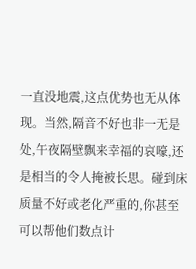一直没地震,这点优势也无从体现。当然,隔音不好也非一无是处,午夜隔壁飘来幸福的哀嚎,还是相当的令人掩被长思。碰到床质量不好或老化严重的,你甚至可以帮他们数点计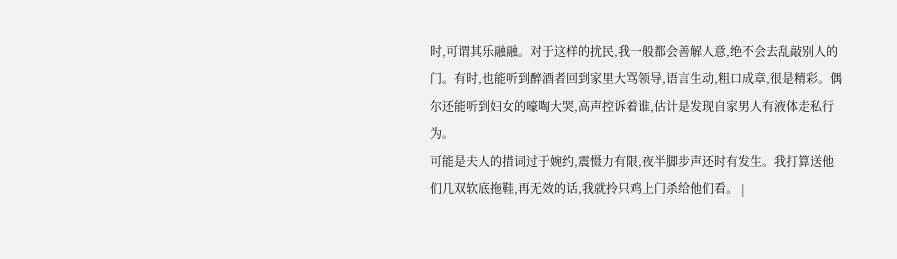时,可谓其乐融融。对于这样的扰民,我一般都会善解人意,绝不会去乱敲别人的门。有时,也能听到醉酒者回到家里大骂领导,语言生动,粗口成章,很是精彩。偶尔还能听到妇女的嚎啕大哭,高声控诉着谁,估计是发现自家男人有液体走私行为。
可能是夫人的措词过于婉约,震慑力有限,夜半脚步声还时有发生。我打算送他们几双软底拖鞋,再无效的话,我就拎只鸡上门杀给他们看。 |